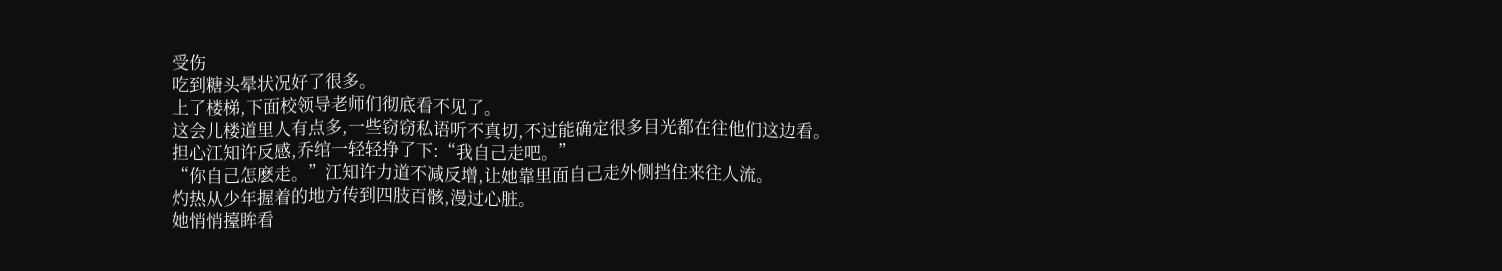受伤
吃到糖头晕状况好了很多。
上了楼梯,下面校领导老师们彻底看不见了。
这会儿楼道里人有点多,一些窃窃私语听不真切,不过能确定很多目光都在往他们这边看。
担心江知许反感,乔绾一轻轻挣了下:“我自己走吧。”
“你自己怎麽走。”江知许力道不减反增,让她靠里面自己走外侧挡住来往人流。
灼热从少年握着的地方传到四肢百骸,漫过心脏。
她悄悄擡眸看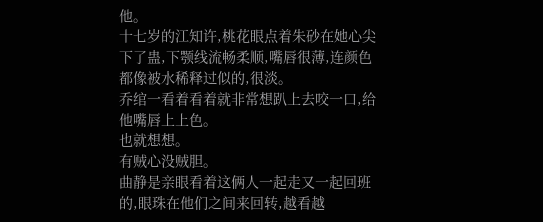他。
十七岁的江知许,桃花眼点着朱砂在她心尖下了蛊,下颚线流畅柔顺,嘴唇很薄,连颜色都像被水稀释过似的,很淡。
乔绾一看着看着就非常想趴上去咬一口,给他嘴唇上上色。
也就想想。
有贼心没贼胆。
曲静是亲眼看着这俩人一起走又一起回班的,眼珠在他们之间来回转,越看越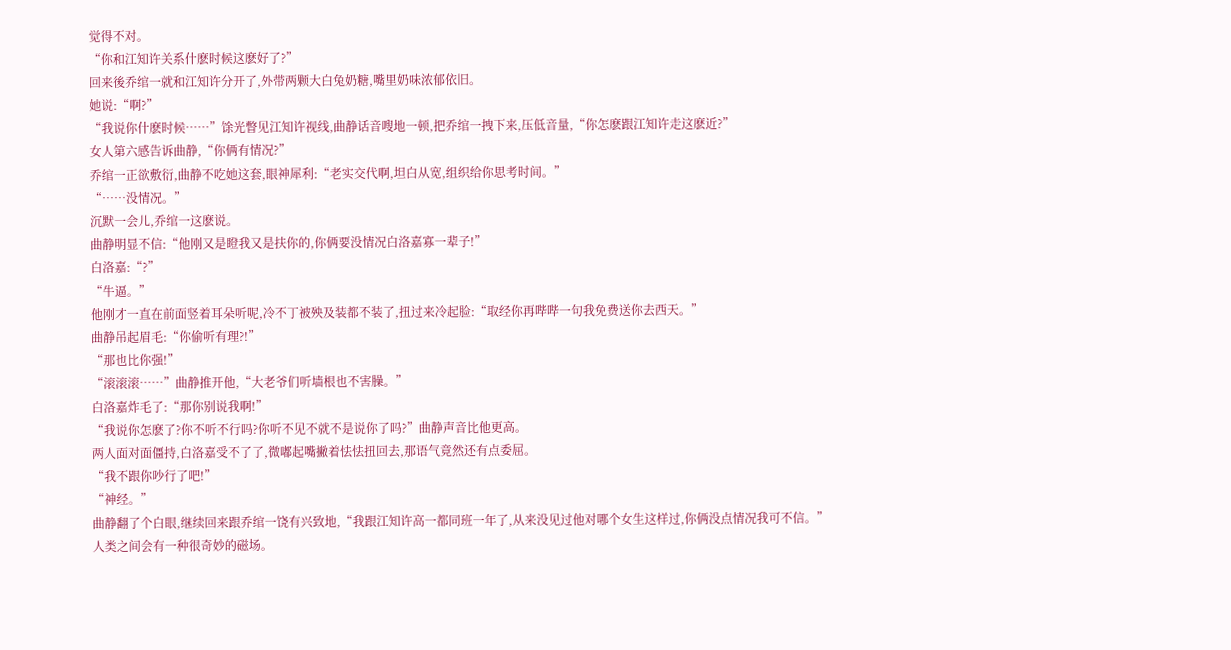觉得不对。
“你和江知许关系什麽时候这麽好了?”
回来後乔绾一就和江知许分开了,外带两颗大白兔奶糖,嘴里奶味浓郁依旧。
她说:“啊?”
“我说你什麽时候……”馀光瞥见江知许视线,曲静话音嗖地一顿,把乔绾一拽下来,压低音量,“你怎麽跟江知许走这麽近?”
女人第六感告诉曲静,“你俩有情况?”
乔绾一正欲敷衍,曲静不吃她这套,眼神犀利:“老实交代啊,坦白从宽,组织给你思考时间。”
“……没情况。”
沉默一会儿,乔绾一这麽说。
曲静明显不信:“他刚又是瞪我又是扶你的,你俩要没情况白洛嘉寡一辈子!”
白洛嘉:“?”
“牛逼。”
他刚才一直在前面竖着耳朵听呢,冷不丁被殃及装都不装了,扭过来冷起脸:“取经你再哔哔一句我免费送你去西天。”
曲静吊起眉毛:“你偷听有理?!”
“那也比你强!”
“滚滚滚……”曲静推开他,“大老爷们听墙根也不害臊。”
白洛嘉炸毛了:“那你别说我啊!”
“我说你怎麽了?你不听不行吗?你听不见不就不是说你了吗?”曲静声音比他更高。
两人面对面僵持,白洛嘉受不了了,微嘟起嘴撇着怯怯扭回去,那语气竟然还有点委屈。
“我不跟你吵行了吧!”
“神经。”
曲静翻了个白眼,继续回来跟乔绾一饶有兴致地,“我跟江知许高一都同班一年了,从来没见过他对哪个女生这样过,你俩没点情况我可不信。”
人类之间会有一种很奇妙的磁场。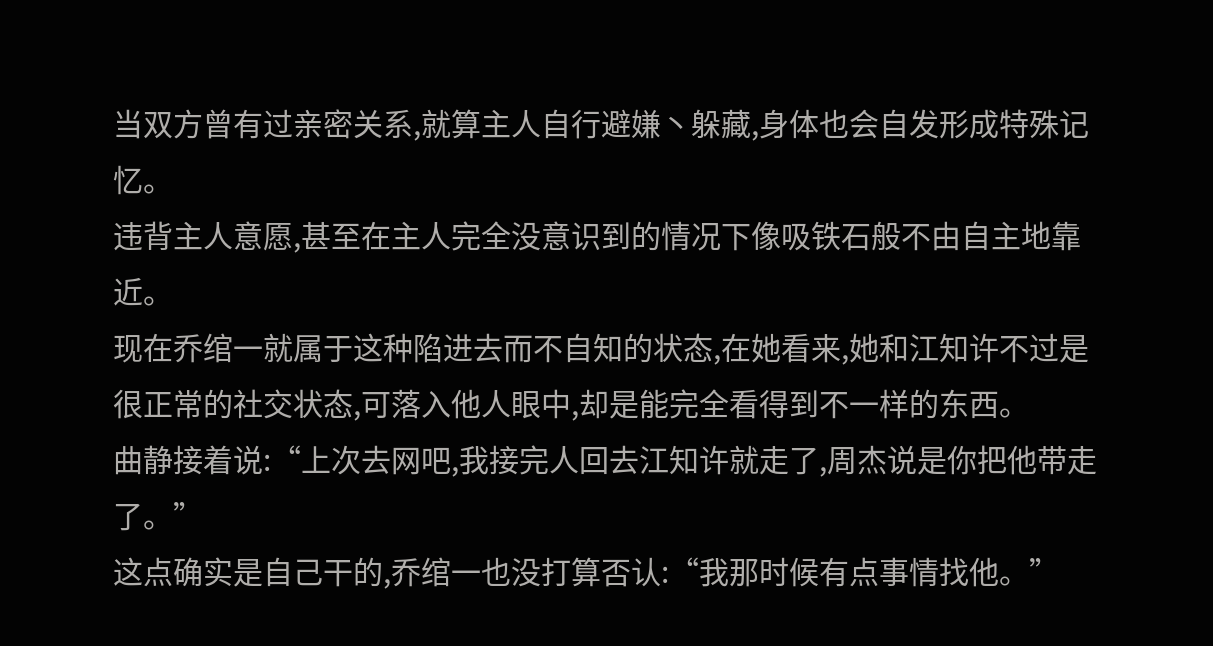当双方曾有过亲密关系,就算主人自行避嫌丶躲藏,身体也会自发形成特殊记忆。
违背主人意愿,甚至在主人完全没意识到的情况下像吸铁石般不由自主地靠近。
现在乔绾一就属于这种陷进去而不自知的状态,在她看来,她和江知许不过是很正常的社交状态,可落入他人眼中,却是能完全看得到不一样的东西。
曲静接着说:“上次去网吧,我接完人回去江知许就走了,周杰说是你把他带走了。”
这点确实是自己干的,乔绾一也没打算否认:“我那时候有点事情找他。”